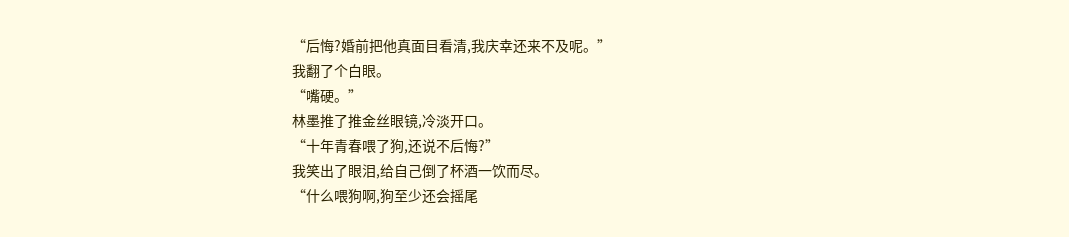“后悔?婚前把他真面目看清,我庆幸还来不及呢。”
我翻了个白眼。
“嘴硬。”
林墨推了推金丝眼镜,冷淡开口。
“十年青春喂了狗,还说不后悔?”
我笑出了眼泪,给自己倒了杯酒一饮而尽。
“什么喂狗啊,狗至少还会摇尾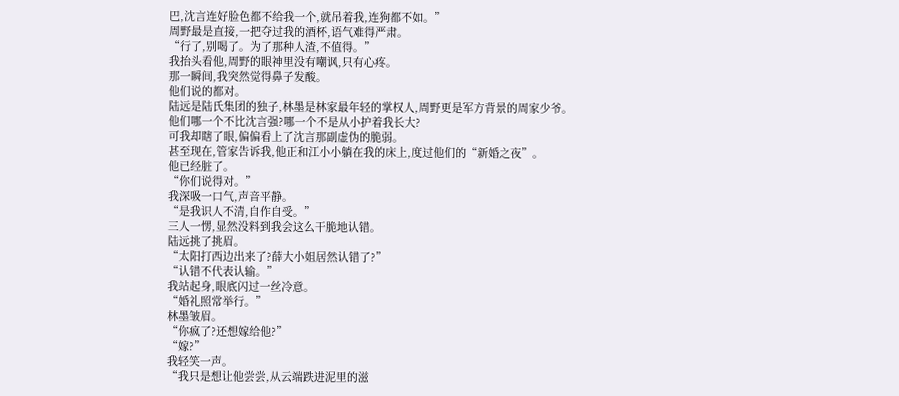巴,沈言连好脸色都不给我一个,就吊着我,连狗都不如。”
周野最是直接,一把夺过我的酒杯,语气难得严肃。
“行了,别喝了。为了那种人渣,不值得。”
我抬头看他,周野的眼神里没有嘲讽,只有心疼。
那一瞬间,我突然觉得鼻子发酸。
他们说的都对。
陆远是陆氏集团的独子,林墨是林家最年轻的掌权人,周野更是军方背景的周家少爷。
他们哪一个不比沈言强?哪一个不是从小护着我长大?
可我却瞎了眼,偏偏看上了沈言那副虚伪的脆弱。
甚至现在,管家告诉我,他正和江小小躺在我的床上,度过他们的“新婚之夜”。
他已经脏了。
“你们说得对。”
我深吸一口气,声音平静。
“是我识人不清,自作自受。”
三人一愣,显然没料到我会这么干脆地认错。
陆远挑了挑眉。
“太阳打西边出来了?薛大小姐居然认错了?”
“认错不代表认输。”
我站起身,眼底闪过一丝冷意。
“婚礼照常举行。”
林墨皱眉。
“你疯了?还想嫁给他?”
“嫁?”
我轻笑一声。
“我只是想让他尝尝,从云端跌进泥里的滋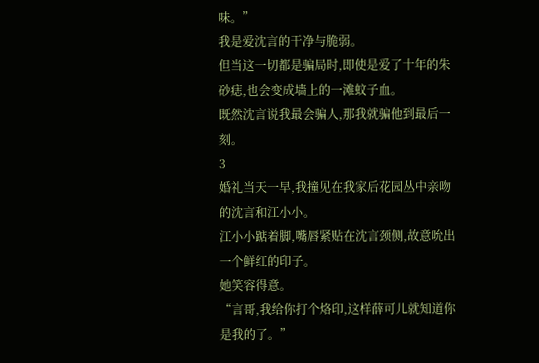味。”
我是爱沈言的干净与脆弱。
但当这一切都是骗局时,即使是爱了十年的朱砂痣,也会变成墙上的一滩蚊子血。
既然沈言说我最会骗人,那我就骗他到最后一刻。
3
婚礼当天一早,我撞见在我家后花园丛中亲吻的沈言和江小小。
江小小踮着脚,嘴唇紧贴在沈言颈侧,故意吮出一个鲜红的印子。
她笑容得意。
“言哥,我给你打个烙印,这样薛可儿就知道你是我的了。”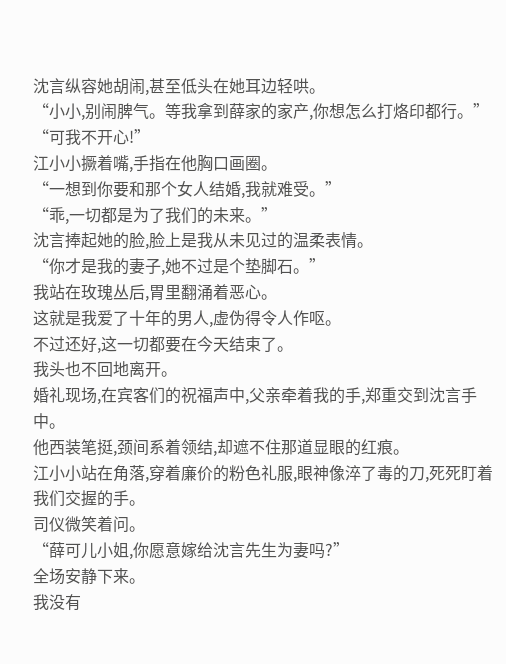沈言纵容她胡闹,甚至低头在她耳边轻哄。
“小小,别闹脾气。等我拿到薛家的家产,你想怎么打烙印都行。”
“可我不开心!”
江小小撅着嘴,手指在他胸口画圈。
“一想到你要和那个女人结婚,我就难受。”
“乖,一切都是为了我们的未来。”
沈言捧起她的脸,脸上是我从未见过的温柔表情。
“你才是我的妻子,她不过是个垫脚石。”
我站在玫瑰丛后,胃里翻涌着恶心。
这就是我爱了十年的男人,虚伪得令人作呕。
不过还好,这一切都要在今天结束了。
我头也不回地离开。
婚礼现场,在宾客们的祝福声中,父亲牵着我的手,郑重交到沈言手中。
他西装笔挺,颈间系着领结,却遮不住那道显眼的红痕。
江小小站在角落,穿着廉价的粉色礼服,眼神像淬了毒的刀,死死盯着我们交握的手。
司仪微笑着问。
“薛可儿小姐,你愿意嫁给沈言先生为妻吗?”
全场安静下来。
我没有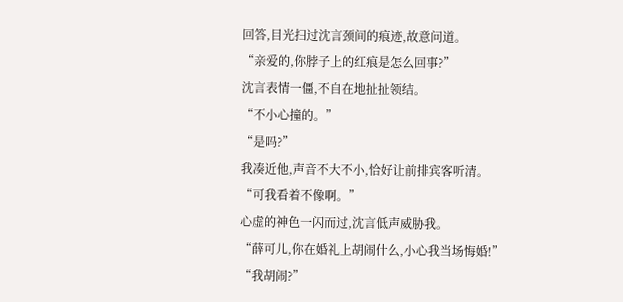回答,目光扫过沈言颈间的痕迹,故意问道。
“亲爱的,你脖子上的红痕是怎么回事?”
沈言表情一僵,不自在地扯扯领结。
“不小心撞的。”
“是吗?”
我凑近他,声音不大不小,恰好让前排宾客听清。
“可我看着不像啊。”
心虚的神色一闪而过,沈言低声威胁我。
“薛可儿,你在婚礼上胡闹什么,小心我当场悔婚!”
“我胡闹?”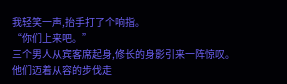我轻笑一声,抬手打了个响指。
“你们上来吧。”
三个男人从宾客席起身,修长的身影引来一阵惊叹。
他们迈着从容的步伐走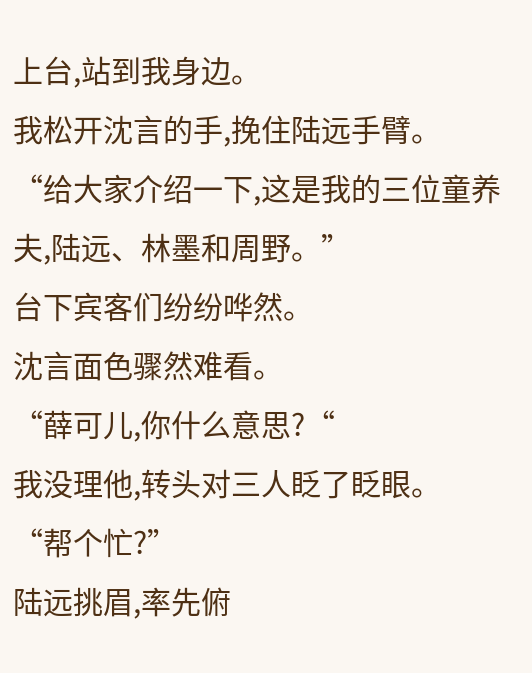上台,站到我身边。
我松开沈言的手,挽住陆远手臂。
“给大家介绍一下,这是我的三位童养夫,陆远、林墨和周野。”
台下宾客们纷纷哗然。
沈言面色骤然难看。
“薛可儿,你什么意思?“
我没理他,转头对三人眨了眨眼。
“帮个忙?”
陆远挑眉,率先俯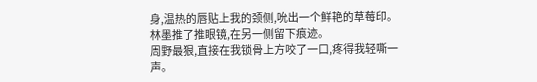身,温热的唇贴上我的颈侧,吮出一个鲜艳的草莓印。
林墨推了推眼镜,在另一侧留下痕迹。
周野最狠,直接在我锁骨上方咬了一口,疼得我轻嘶一声。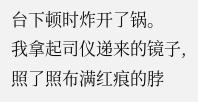台下顿时炸开了锅。
我拿起司仪递来的镜子,照了照布满红痕的脖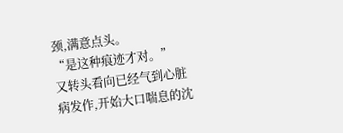颈,满意点头。
“是这种痕迹才对。”
又转头看向已经气到心脏病发作,开始大口喘息的沈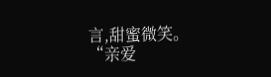言,甜蜜微笑。
“亲爱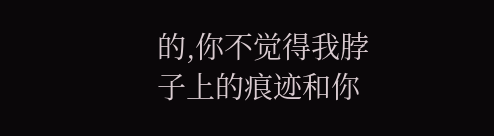的,你不觉得我脖子上的痕迹和你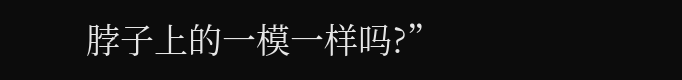脖子上的一模一样吗?”